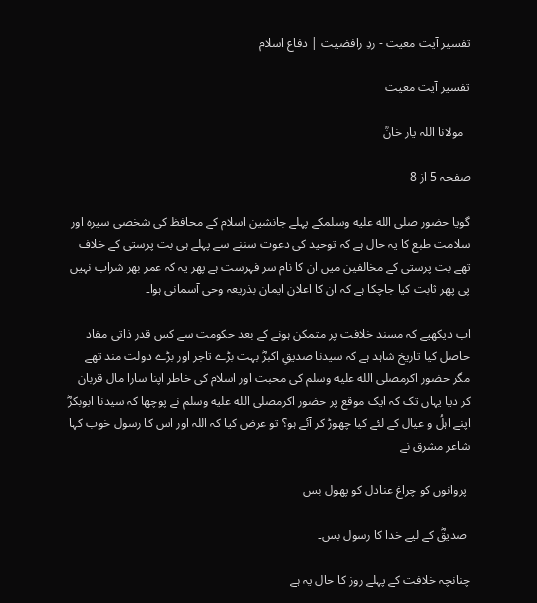تفسير آیت معیت - ردِ رافضیت | دفاع اسلام

تفسير آیت معیت

  مولانا اللہ یار خانؒ

صفحہ 5 از 8

گویا حضور صلى الله عليه وسلمکے پہلے جانشین اسلام کے محافظ کی شخصی سیرہ اور سلامت طبع کا یہ حال ہے کہ توحید کی دعوت سننے سے پہلے ہی بت پرستی کے خلاف تھے بت پرستی کے مخالفین میں ان کا نام سر فہرست ہے پھر یہ کہ عمر بھر شراب نہیں پی پھر ثابت کیا جاچکا ہے کہ ان کا اعلان ایمان بذریعہ وحی آسمانی ہوا۔

اب دیکھیے کہ مسند خلافت پر متمکن ہونے کے بعد حکومت سے کس قدر ذاتی مفاد حاصل کیا تاریخ شاہد ہے کہ سیدنا صدیقِ اکبرؓ بہت بڑے تاجر اور بڑے دولت مند تھے مگر حضور اکرمصلى الله عليه وسلم کی محبت اور اسلام کی خاطر اپنا سارا مال قربان کر دیا یہاں تک کہ ایک موقع پر حضور اکرمصلى الله عليه وسلم نے پوچھا کہ سیدنا ابوبکرؓ اپنے اہلُ و عیال کے لئے کیا چھوڑ کر آئے ہو؟ تو عرض کیا کہ اللہ اور اس کا رسول خوب کہا شاعر مشرق نے

 پروانوں کو چراغ عنادل کو پھول بس

 صدیقؓ کے لیے خدا کا رسول بس۔

چنانچہ خلافت کے پہلے روز کا حال یہ ہے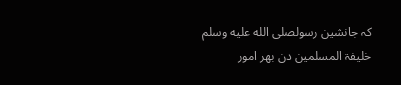کہ جانشین رسولصلى الله عليه وسلم خلیفۃ المسلمین دن بھر امور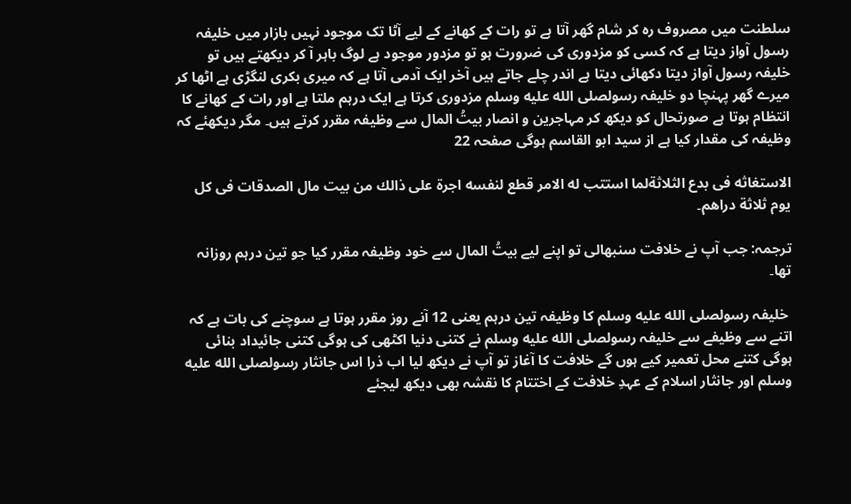سلطنت میں مصروف رہ کر شام گھر آتا ہے تو رات کے کھانے کے لیے آٹا تک موجود نہیں بازار میں خلیفہ رسول آواز دیتا ہے کہ کسی کو مزدوری کی ضرورت ہو تو مزدور موجود ہے لوگ باہر آ کر دیکھتے ہیں تو خلیفہ رسول آواز دیتا دکھائی دیتا ہے اندر چلے جاتے ہیں آخر ایک آدمی آتا ہے کہ میری بکری لنگڑی ہے اٹھا کر میرے گھر پہنچا دو خلیفہ رسولصلى الله عليه وسلم مزدوری کرتا ہے ایک درہم ملتا ہے اور رات کے کھانے کا انتظام ہوتا ہے صورتحال کو دیکھ کر مہاجرین و انصار بیتُ المال سے وظیفہ مقرر کرتے ہیں۔ مگر دیکھئے کہ وظیفہ کی مقدار کیا ہے از سید ابو القاسم ہوگی صفحہ 22

الاستغاثه فی بدع الثلاثةلما استتب له الامر قطع لنفسه اجرة على ذالك من بيت مال الصدقات فی كل يوم ثلاثة دراهم۔

ترجمہ: جب آپ نے خلافت سنبھالی تو اپنے لیے بیتُ المال سے خود وظیفہ مقرر کیا جو تین درہم روزانہ تھا۔

 خلیفہ رسولصلى الله عليه وسلم کا وظیفہ تین درہم یعنی 12 آنے روز مقرر ہوتا ہے سوچنے کی بات ہے کہ اتنے سے وظیفے سے خلیفہ رسولصلى الله عليه وسلم نے کتنی دنیا اکٹھی کی ہوگی کتنی جائیداد بنائی ہوگی کتنے محل تعمیر کیے ہوں گے خلافت کا آغاز تو آپ نے دیکھ لیا اب ذرا اس جانثار رسولصلى الله عليه وسلم اور جانثار اسلام کے عہدِ خلافت کے اختتام کا نقشہ بھی دیکھ لیجئے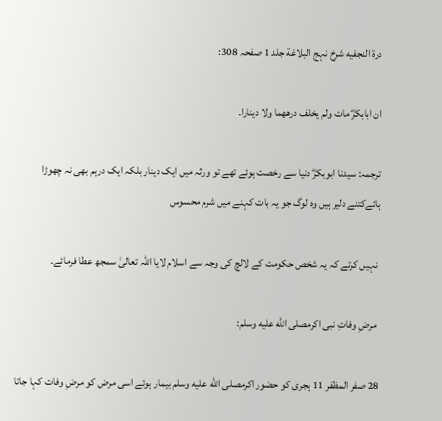درة النجفيه شرخ نہج البلاغة جلد 1 صفحہ 308:

ان ابابكرؓ مات ولم يخلف درههما ولا دينارا۔

ترجمہ: سیدنا ابوبکرؓ دنیا سے رخصت ہوئے تھے تو ورثہ میں ایک دینار بلکہ ایک درہم بھی نہ چھوڑا ہائےکتنے دلیر ہیں وہ لوگ جو یہ بات کہنے میں شرم محسوس

 نہیں کرتے کہ یہ شخص حکومت کے لالچ کی وجہ سے اسلام لایا اللہ تعالیٰ سمجھ عطا فرمائے۔

 مرضِ وفاتِ نبی اکرمصلى الله عليه وسلم:

28 صفر المظفر 11 ہجری کو حضور اکرمصلى الله عليه وسلم بیمار ہوئے اسی مرض کو مرضِ وفات کہا جاتا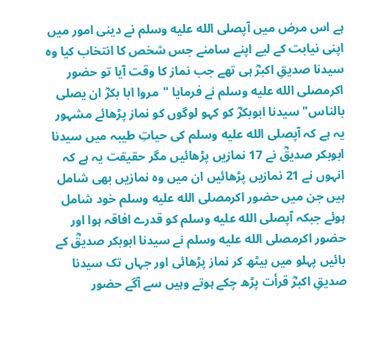ہے اس مرض میں آپصلى الله عليه وسلم نے دینی امور میں اپنی نیابت کے لیے اپنے سامنے جس شخص کا انتخاب کیا وہ سیدنا صدیقِ اکبرؓ ہی تھے جب نماز کا وقت آیا تو حضور اکرمصلى الله عليه وسلم نے فرمایا "مروا ابا بكرؓ ان يصلی بالناس" سیدنا ابوبکرؓ کو کہو لوگوں کو نماز پڑھائے مشہور یہ ہے کہ آپصلى الله عليه وسلم کی حیاتِ طیبہ میں سیدنا ابوبکر صدیقؓ نے 17 نمازیں پڑھائیں مگر حقیقت یہ ہے کہ انہوں نے 21 نمازیں پڑھائیں ان میں وہ نمازیں بھی شامل ہیں جن میں حضور اکرمصلى الله عليه وسلم خود شامل ہوئے جبکہ آپصلى الله عليه وسلم کو قدرے افاقہ ہوا اور حضور اکرمصلى الله عليه وسلم نے سیدنا ابوبکر صدیقؓ کے بائیں پہلو میں بیٹھ کر نماز پڑھائی اور جہاں تک سیدنا صدیقِ اکبرؓ قرأت پڑھ چکے ہوتے وہیں سے آگے حضور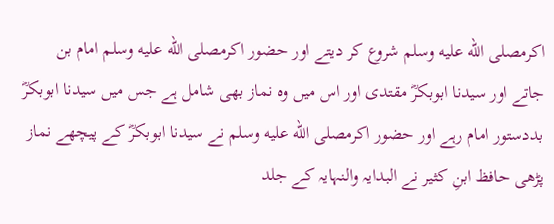اکرمصلى الله عليه وسلم شروع کر دیتے اور حضور اکرمصلى الله عليه وسلم امام بن جاتے اور سیدنا ابوبکرؓ مقتدی اور اس میں وہ نماز بھی شامل ہے جس میں سیدنا ابوبکرؓ بددستور امام رہے اور حضور اکرمصلى الله عليه وسلم نے سیدنا ابوبکرؓ کے پیچھے نماز پڑھی حافظ ابنِ کثیر نے البدایہ والنہایہ کے جلد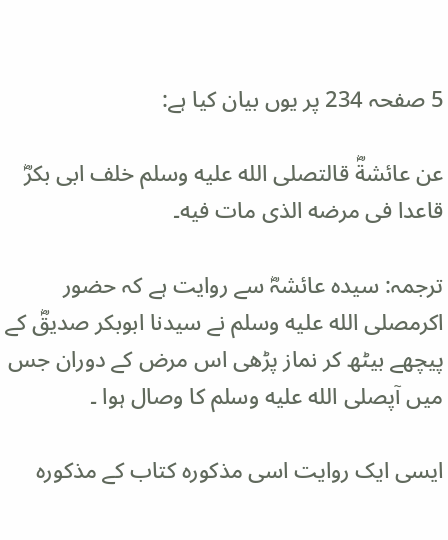5 صفحہ 234 پر یوں بیان کیا ہے:

عن عائشةؓ قالتصلى الله عليه وسلم خلف ابی بكرؓ قاعدا فی مرضه الذی مات فيه۔

ترجمہ: سیدہ عائشہؓ سے روایت ہے کہ حضور اکرمصلى الله عليه وسلم نے سیدنا ابوبکر صدیقؓ کے پیچھے بیٹھ کر نماز پڑھی اس مرض کے دوران جس میں آپصلى الله عليه وسلم کا وصال ہوا ۔

ایسی ایک روایت اسی مذکورہ کتاب کے مذکورہ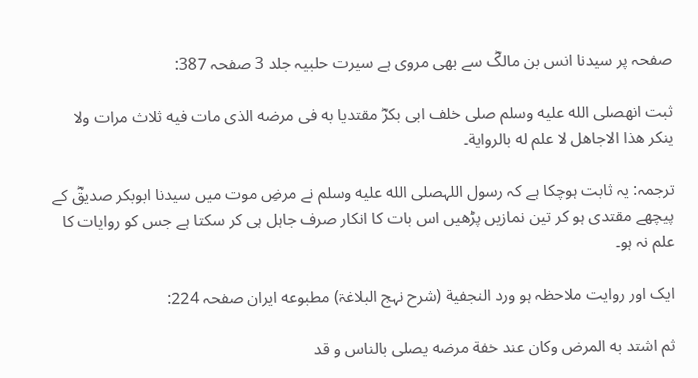صفحہ پر سیدنا انس بن مالکؓ سے بھی مروی ہے سیرت حلبیہ جلد 3 صفحہ 387:

ثبت انهصلى الله عليه وسلم صلى خلف ابی بكرؓ مقتديا به فی مرضه الذی مات فيه ثلاث مرات ولا ينكر هذا الاجاهل لا علم له بالرواية۔

ترجمہ: یہ ثابت ہوچکا ہے کہ رسول اللہصلى الله عليه وسلم نے مرضِ موت میں سیدنا ابوبکر صدیقؓ کے پیچھے مقتدی ہو کر تین نمازیں پڑھیں اس بات کا انکار صرف جاہل ہی کر سکتا ہے جس کو روایات کا علم نہ ہو۔

ایک اور روایت ملاحظہ ہو ورد النجفیة (شرح نہج البلاغۃ) مطبوعه ایران صفحہ 224:

ثم اشتد به المرض وكان عند خفة مرضه يصلى بالناس و قد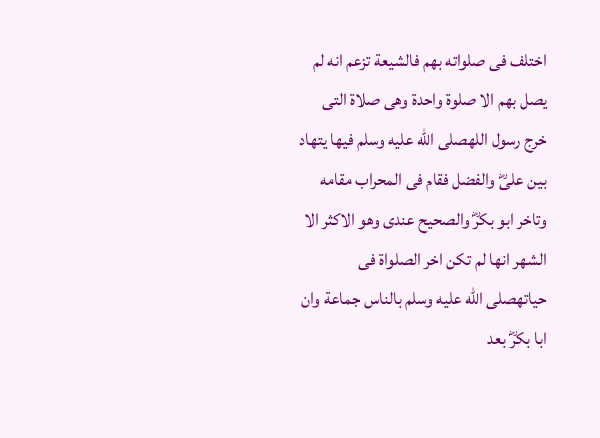اختلف فی صلواته بهم فالشيعة تزعم انه لم يصل بهم الا صلوة واحدة وهی صلاة التی خرج رسول اللهصلى الله عليه وسلم فيها يتهاد بين علیؓ والفضل فقام فی المحراب مقامه وتاخر ابو بكرؓ والصحيح عندی وهو الاكثر الا الشهر انها لم تكن اخر الصلواة فی حياتهصلى الله عليه وسلم بالناس جماعة وان ابا بكرؓ بعد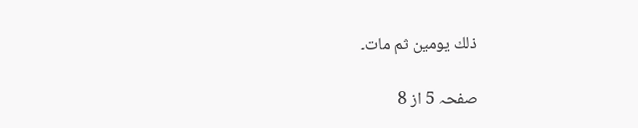ذلك يومين ثم مات۔

صفحہ 5 از 8